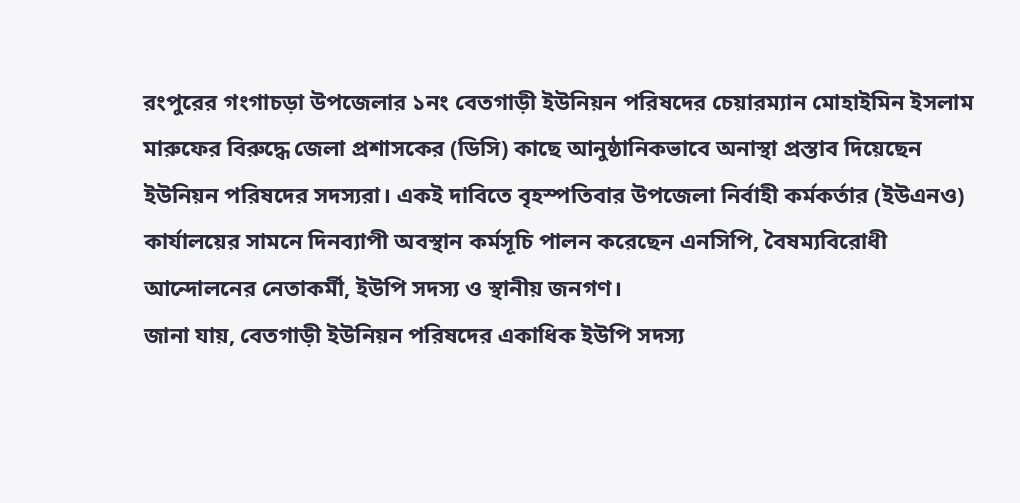রংপুরের গংগাচড়া উপজেলার ১নং বেতগাড়ী ইউনিয়ন পরিষদের চেয়ারম্যান মোহাইমিন ইসলাম মারুফের বিরুদ্ধে জেলা প্রশাসকের (ডিসি) কাছে আনুষ্ঠানিকভাবে অনাস্থা প্রস্তাব দিয়েছেন ইউনিয়ন পরিষদের সদস্যরা। একই দাবিতে বৃহস্পতিবার উপজেলা নির্বাহী কর্মকর্তার (ইউএনও) কার্যালয়ের সামনে দিনব্যাপী অবস্থান কর্মসূচি পালন করেছেন এনসিপি, বৈষম্যবিরোধী আন্দোলনের নেতাকর্মী, ইউপি সদস্য ও স্থানীয় জনগণ।
জানা যায়, বেতগাড়ী ইউনিয়ন পরিষদের একাধিক ইউপি সদস্য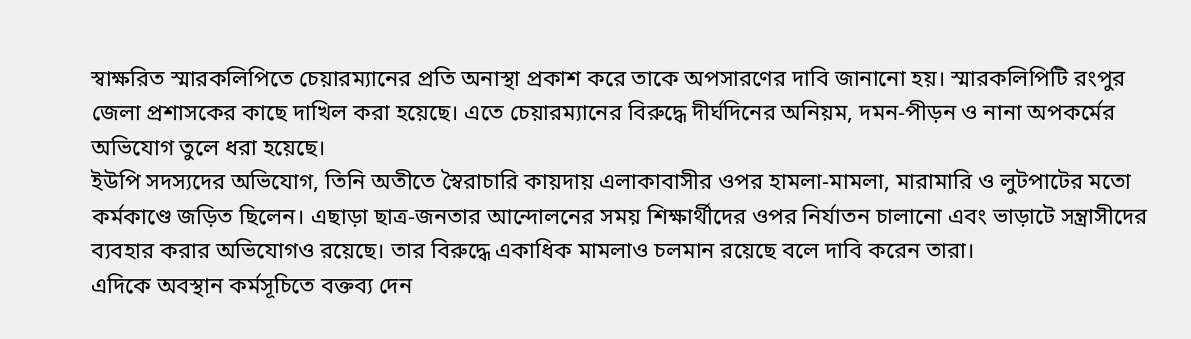স্বাক্ষরিত স্মারকলিপিতে চেয়ারম্যানের প্রতি অনাস্থা প্রকাশ করে তাকে অপসারণের দাবি জানানো হয়। স্মারকলিপিটি রংপুর জেলা প্রশাসকের কাছে দাখিল করা হয়েছে। এতে চেয়ারম্যানের বিরুদ্ধে দীর্ঘদিনের অনিয়ম, দমন-পীড়ন ও নানা অপকর্মের অভিযোগ তুলে ধরা হয়েছে।
ইউপি সদস্যদের অভিযোগ, তিনি অতীতে স্বৈরাচারি কায়দায় এলাকাবাসীর ওপর হামলা-মামলা, মারামারি ও লুটপাটের মতো কর্মকাণ্ডে জড়িত ছিলেন। এছাড়া ছাত্র-জনতার আন্দোলনের সময় শিক্ষার্থীদের ওপর নির্যাতন চালানো এবং ভাড়াটে সন্ত্রাসীদের ব্যবহার করার অভিযোগও রয়েছে। তার বিরুদ্ধে একাধিক মামলাও চলমান রয়েছে বলে দাবি করেন তারা।
এদিকে অবস্থান কর্মসূচিতে বক্তব্য দেন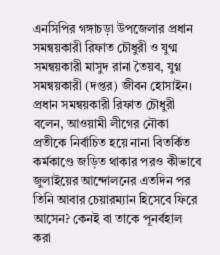এনসিপির গঙ্গাচড়া উপজেলার প্রধান সমন্বয়কারী রিফাত চৌধুরী ও যুগ্ম সমন্বয়কারী মাসুদ রানা তৈয়ব, যুগ্ন সমন্বয়কারী (দপ্তর) জীবন হোসাইন। প্রধান সমন্বয়কারী রিফাত চৌধুরী বলেন, আওয়ামী লীগের নৌকা প্রতীকে নির্বাচিত হয়ে নানা বিতর্কিত কর্মকাণ্ডে জড়িত থাকার পরও কীভাবে জুলাইয়ের আন্দোলনের এতদিন পর তিনি আবার চেয়ারম্যান হিসেবে ফিরে আসেন? কেনই বা তাকে পূনর্বহাল করা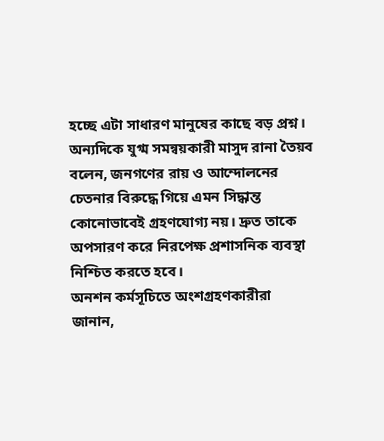হচ্ছে এটা সাধারণ মানুষের কাছে বড় প্রশ্ন।
অন্যদিকে যুগ্ম সমন্বয়কারী মাসুদ রানা তৈয়ব বলেন, জনগণের রায় ও আন্দোলনের চেতনার বিরুদ্ধে গিয়ে এমন সিদ্ধান্ত কোনোভাবেই গ্রহণযোগ্য নয়। দ্রুত তাকে অপসারণ করে নিরপেক্ষ প্রশাসনিক ব্যবস্থা নিশ্চিত করতে হবে।
অনশন কর্মসূচিতে অংশগ্রহণকারীরা জানান,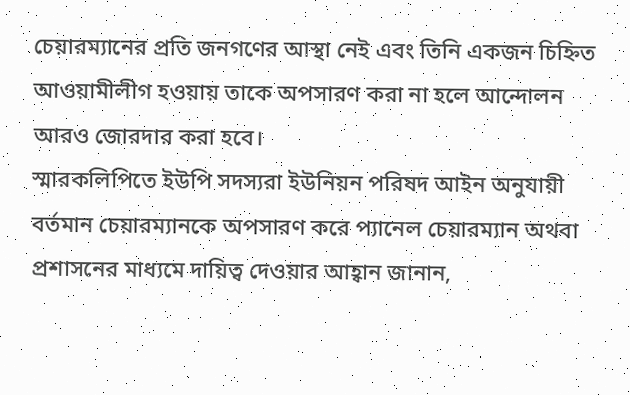চেয়ারম্যানের প্রতি জনগণের আস্থা নেই এবং তিনি একজন চিহ্নিত আওয়ামীলীগ হওয়ায় তাকে অপসারণ করা না হলে আন্দোলন আরও জোরদার করা হবে।
স্মারকলিপিতে ইউপি সদস্যরা ইউনিয়ন পরিষদ আইন অনুযায়ী বর্তমান চেয়ারম্যানকে অপসারণ করে প্যানেল চেয়ারম্যান অথবা প্রশাসনের মাধ্যমে দায়িত্ব দেওয়ার আহ্বান জানান,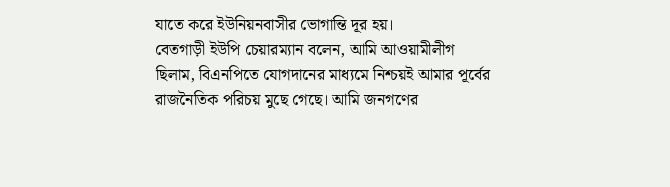যাতে করে ইউনিয়নবাসীর ভোগান্তি দূর হয়।
বেতগাড়ী ইউপি চেয়ারম্যান বলেন, আমি আওয়ামীলীগ ছিলাম, বিএনপিতে যোগদানের মাধ্যমে নিশ্চয়ই আমার পূর্বের রাজনৈতিক পরিচয় মুছে গেছে। আমি জনগণের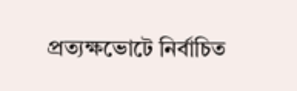প্রত্যক্ষভোটে নির্বাচিত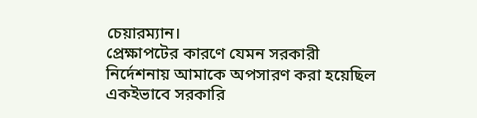চেয়ারম্যান।
প্রেক্ষাপটের কারণে যেমন সরকারী নির্দেশনায় আমাকে অপসারণ করা হয়েছিল একইভাবে সরকারি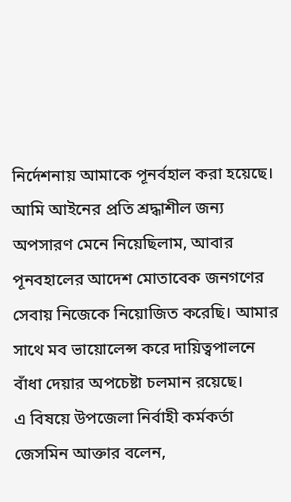নির্দেশনায় আমাকে পূনর্বহাল করা হয়েছে। আমি আইনের প্রতি শ্রদ্ধাশীল জন্য অপসারণ মেনে নিয়েছিলাম, আবার পূনবহালের আদেশ মোতাবেক জনগণের সেবায় নিজেকে নিয়োজিত করেছি। আমার সাথে মব ভায়োলেন্স করে দায়িত্বপালনে বাঁধা দেয়ার অপচেষ্টা চলমান রয়েছে।
এ বিষয়ে উপজেলা নির্বাহী কর্মকর্তা জেসমিন আক্তার বলেন,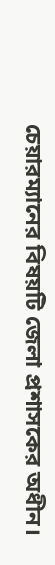চেয়ারম্যানের বিষয়টি জেলা প্রশাসকের অধীন।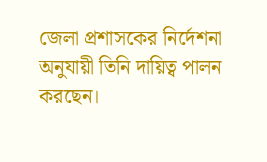জেলা প্রশাসকের নির্দেশনা অনুযায়ী তিনি দায়িত্ব পালন করছেন।